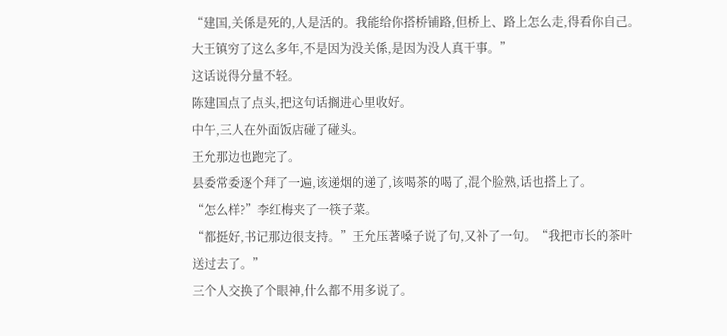“建国,关係是死的,人是活的。我能给你搭桥铺路,但桥上、路上怎么走,得看你自己。
大王镇穷了这么多年,不是因为没关係,是因为没人真干事。”
这话说得分量不轻。
陈建国点了点头,把这句话搁进心里收好。
中午,三人在外面饭店碰了碰头。
王允那边也跑完了。
县委常委逐个拜了一遍,该递烟的递了,该喝茶的喝了,混个脸熟,话也搭上了。
“怎么样?”李红梅夹了一筷子菜。
“都挺好,书记那边很支持。”王允压著嗓子说了句,又补了一句。“我把市长的茶叶送过去了。”
三个人交换了个眼神,什么都不用多说了。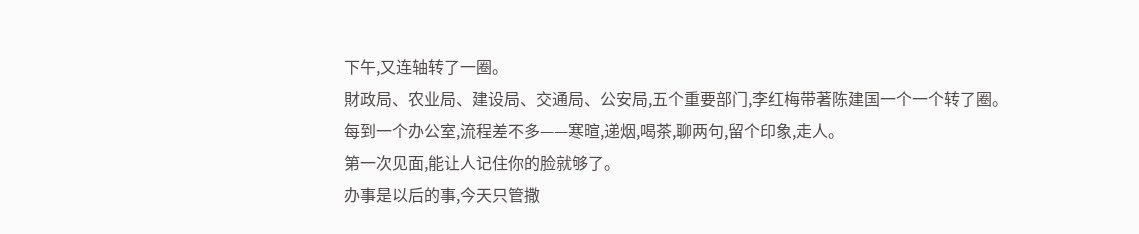下午,又连轴转了一圈。
財政局、农业局、建设局、交通局、公安局,五个重要部门,李红梅带著陈建国一个一个转了圈。
每到一个办公室,流程差不多——寒暄,递烟,喝茶,聊两句,留个印象,走人。
第一次见面,能让人记住你的脸就够了。
办事是以后的事,今天只管撒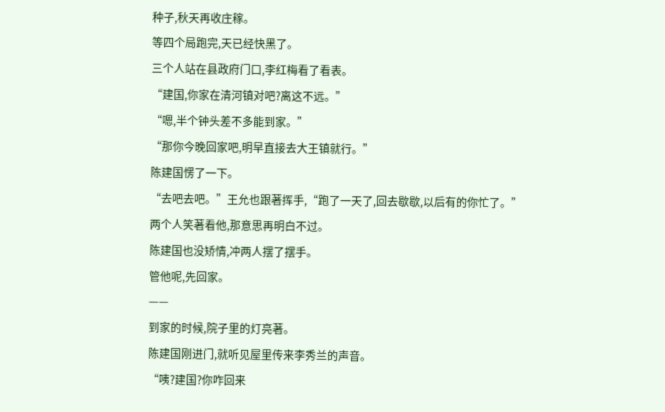种子,秋天再收庄稼。
等四个局跑完,天已经快黑了。
三个人站在县政府门口,李红梅看了看表。
“建国,你家在清河镇对吧?离这不远。”
“嗯,半个钟头差不多能到家。”
“那你今晚回家吧,明早直接去大王镇就行。”
陈建国愣了一下。
“去吧去吧。”王允也跟著挥手,“跑了一天了,回去歇歇,以后有的你忙了。”
两个人笑著看他,那意思再明白不过。
陈建国也没矫情,冲两人摆了摆手。
管他呢,先回家。
——
到家的时候,院子里的灯亮著。
陈建国刚进门,就听见屋里传来李秀兰的声音。
“咦?建国?你咋回来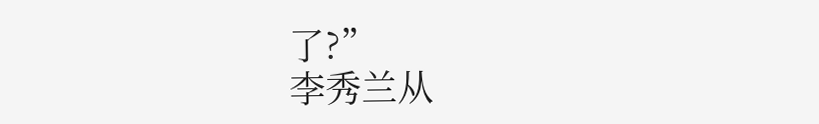了?”
李秀兰从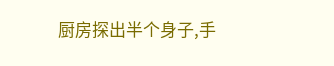厨房探出半个身子,手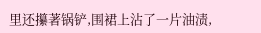里还攥著锅铲,围裙上沾了一片油渍,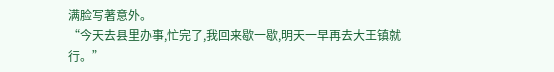满脸写著意外。
“今天去县里办事,忙完了,我回来歇一歇,明天一早再去大王镇就行。”